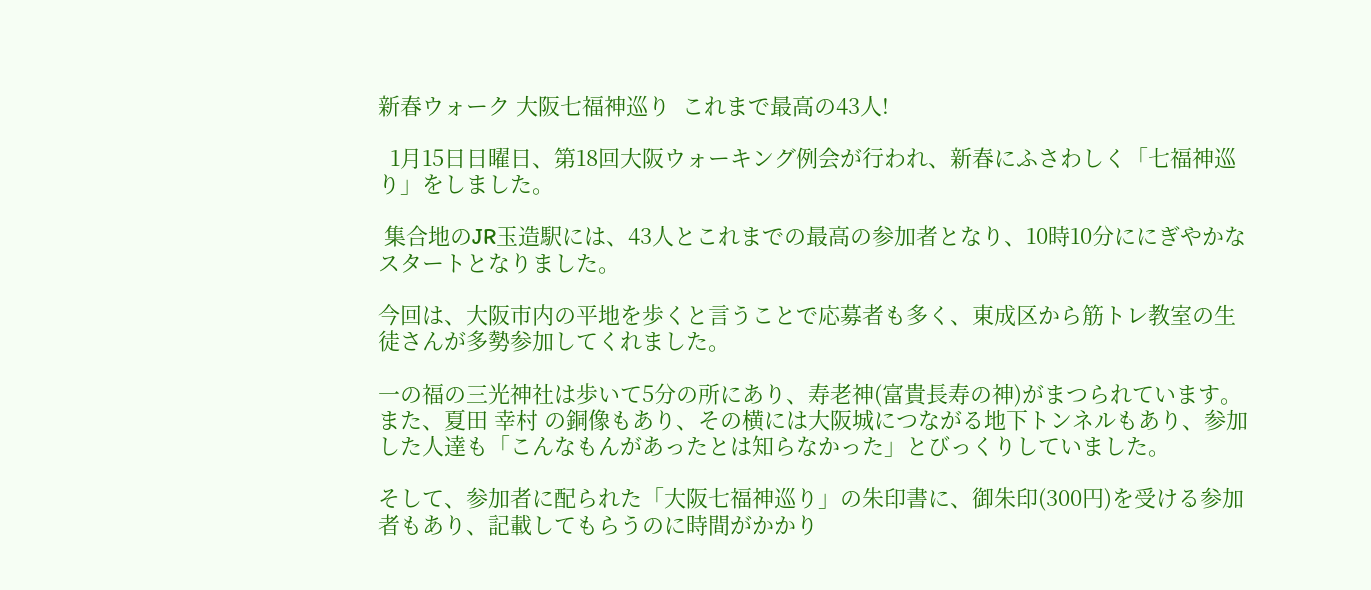新春ウォーク 大阪七福神巡り  これまで最高の43人!

  1月15日日曜日、第18回大阪ウォーキング例会が行われ、新春にふさわしく「七福神巡り」をしました。

 集合地のJR玉造駅には、43人とこれまでの最高の参加者となり、10時10分ににぎやかなスタートとなりました。

今回は、大阪市内の平地を歩くと言うことで応募者も多く、東成区から筋トレ教室の生徒さんが多勢参加してくれました。

一の福の三光神社は歩いて5分の所にあり、寿老神(富貴長寿の神)がまつられています。また、夏田 幸村 の銅像もあり、その横には大阪城につながる地下トンネルもあり、参加した人達も「こんなもんがあったとは知らなかった」とびっくりしていました。

そして、参加者に配られた「大阪七福神巡り」の朱印書に、御朱印(300円)を受ける参加者もあり、記載してもらうのに時間がかかり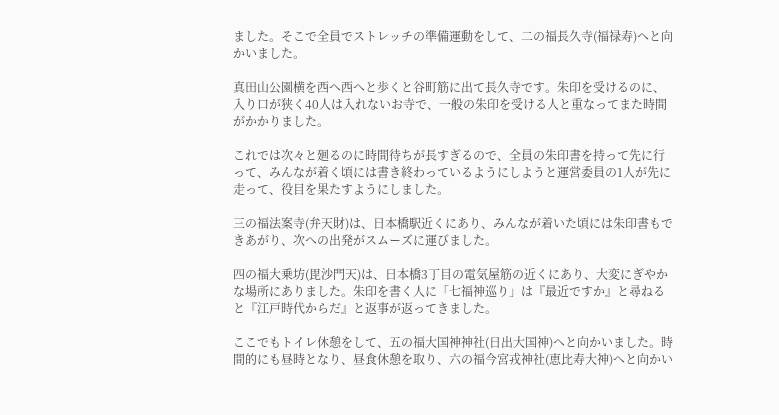ました。そこで全員でストレッチの準備運動をして、二の福長久寺(福禄寿)へと向かいました。

真田山公園横を西へ西へと歩くと谷町筋に出て長久寺です。朱印を受けるのに、入り口が狭く40人は入れないお寺で、一般の朱印を受ける人と重なってまた時間がかかりました。

これでは次々と廻るのに時間待ちが長すぎるので、全員の朱印書を持って先に行って、みんなが着く頃には書き終わっているようにしようと運営委員の1人が先に走って、役目を果たすようにしました。

三の福法案寺(弁天財)は、日本橋駅近くにあり、みんなが着いた頃には朱印書もできあがり、次への出発がスムーズに運びました。

四の福大乗坊(毘沙門天)は、日本橋3丁目の電気屋筋の近くにあり、大変にぎやかな場所にありました。朱印を書く人に「七福神巡り」は『最近ですか』と尋ねると『江戸時代からだ』と返事が返ってきました。

ここでもトイレ休憩をして、五の福大国神神社(日出大国神)へと向かいました。時間的にも昼時となり、昼食休憩を取り、六の福今宮戎神社(恵比寿大神)へと向かい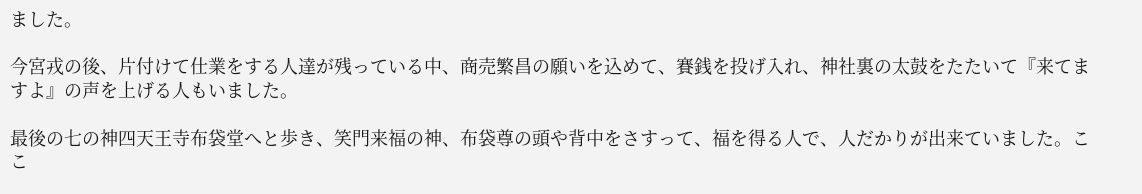ました。

今宮戎の後、片付けて仕業をする人達が残っている中、商売繁昌の願いを込めて、賽銭を投げ入れ、神社裏の太鼓をたたいて『来てますよ』の声を上げる人もいました。

最後の七の神四天王寺布袋堂へと歩き、笑門来福の神、布袋尊の頭や背中をさすって、福を得る人で、人だかりが出来ていました。ここ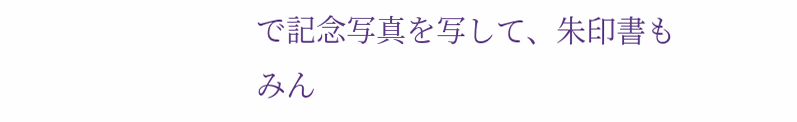で記念写真を写して、朱印書もみん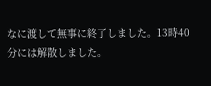なに渡して無事に終了しました。13時40分には解散しました。